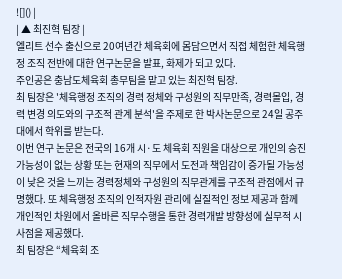![]() |
| ▲ 최진혁 팀장 |
엘리트 선수 출신으로 20여년간 체육회에 몸담으면서 직접 체험한 체육행정 조직 전반에 대한 연구논문을 발표, 화제가 되고 있다.
주인공은 충남도체육회 총무팀을 맡고 있는 최진혁 팀장.
최 팀장은 '체육행정 조직의 경력 정체와 구성원의 직무만족, 경력몰입, 경력 변경 의도와의 구조적 관계 분석'을 주제로 한 박사논문으로 24일 공주대에서 학위를 받는다.
이번 연구 논문은 전국의 16개 시·도 체육회 직원을 대상으로 개인의 승진 가능성이 없는 상황 또는 현재의 직무에서 도전과 책임감이 증가될 가능성이 낮은 것을 느끼는 경력정체와 구성원의 직무관계를 구조적 관점에서 규명했다. 또 체육행정 조직의 인적자원 관리에 실질적인 정보 제공과 함께 개인적인 차원에서 올바른 직무수행을 통한 경력개발 방향성에 실무적 시사점을 제공했다.
최 팀장은 “체육회 조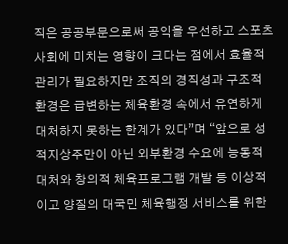직은 공공부문으로써 공익을 우선하고 스포츠 사회에 미치는 영향이 크다는 점에서 효율적 관리가 필요하지만 조직의 경직성과 구조적 환경은 급변하는 체육환경 속에서 유연하게 대처하지 못하는 한계가 있다”며 “앞으로 성적지상주만이 아닌 외부환경 수요에 능동적 대처와 창의적 체육프로그램 개발 등 이상적이고 양질의 대국민 체육행정 서비스를 위한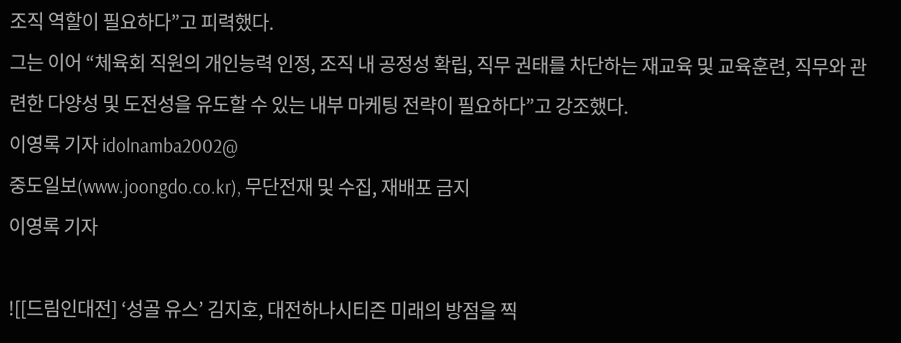조직 역할이 필요하다”고 피력했다.
그는 이어 “체육회 직원의 개인능력 인정, 조직 내 공정성 확립, 직무 권태를 차단하는 재교육 및 교육훈련, 직무와 관련한 다양성 및 도전성을 유도할 수 있는 내부 마케팅 전략이 필요하다”고 강조했다.
이영록 기자 idolnamba2002@
중도일보(www.joongdo.co.kr), 무단전재 및 수집, 재배포 금지
이영록 기자

![[드림인대전] ‘성골 유스’ 김지호, 대전하나시티즌 미래의 방점을 찍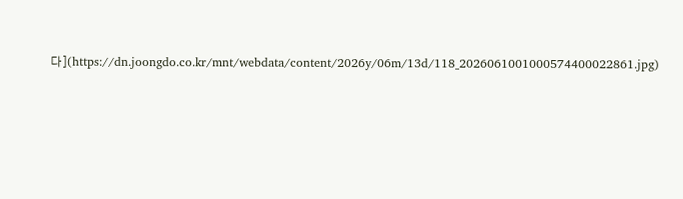다](https://dn.joongdo.co.kr/mnt/webdata/content/2026y/06m/13d/118_2026061001000574400022861.jpg)